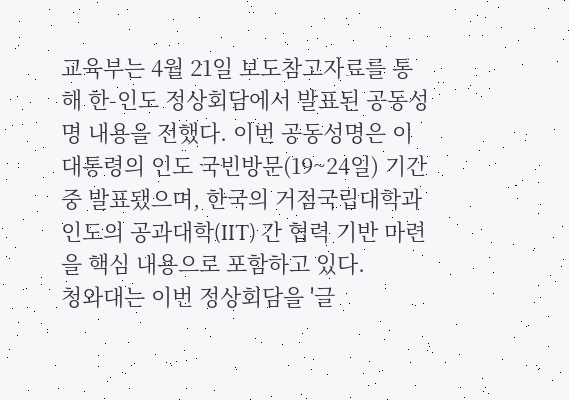교육부는 4월 21일 보도참고자료를 통해 한-인도 정상회담에서 발표된 공동성명 내용을 전했다. 이번 공동성명은 이 대통령의 인도 국빈방문(19~24일) 기간 중 발표됐으며, 한국의 거점국립대학과 인도의 공과대학(IIT) 간 협력 기반 마련을 핵심 내용으로 포함하고 있다.
청와대는 이번 정상회담을 '글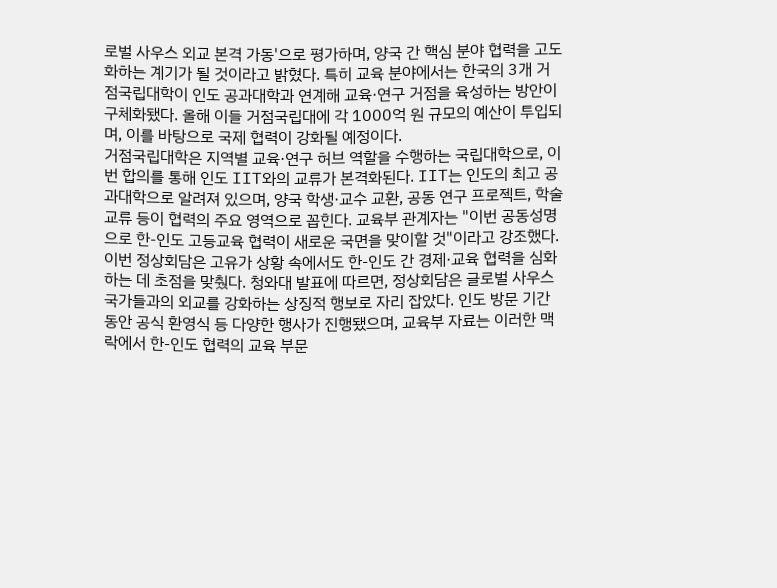로벌 사우스 외교 본격 가동'으로 평가하며, 양국 간 핵심 분야 협력을 고도화하는 계기가 될 것이라고 밝혔다. 특히 교육 분야에서는 한국의 3개 거점국립대학이 인도 공과대학과 연계해 교육·연구 거점을 육성하는 방안이 구체화됐다. 올해 이들 거점국립대에 각 1000억 원 규모의 예산이 투입되며, 이를 바탕으로 국제 협력이 강화될 예정이다.
거점국립대학은 지역별 교육·연구 허브 역할을 수행하는 국립대학으로, 이번 합의를 통해 인도 IIT와의 교류가 본격화된다. IIT는 인도의 최고 공과대학으로 알려져 있으며, 양국 학생·교수 교환, 공동 연구 프로젝트, 학술 교류 등이 협력의 주요 영역으로 꼽힌다. 교육부 관계자는 "이번 공동성명으로 한-인도 고등교육 협력이 새로운 국면을 맞이할 것"이라고 강조했다.
이번 정상회담은 고유가 상황 속에서도 한-인도 간 경제·교육 협력을 심화하는 데 초점을 맞췄다. 청와대 발표에 따르면, 정상회담은 글로벌 사우스 국가들과의 외교를 강화하는 상징적 행보로 자리 잡았다. 인도 방문 기간 동안 공식 환영식 등 다양한 행사가 진행됐으며, 교육부 자료는 이러한 맥락에서 한-인도 협력의 교육 부문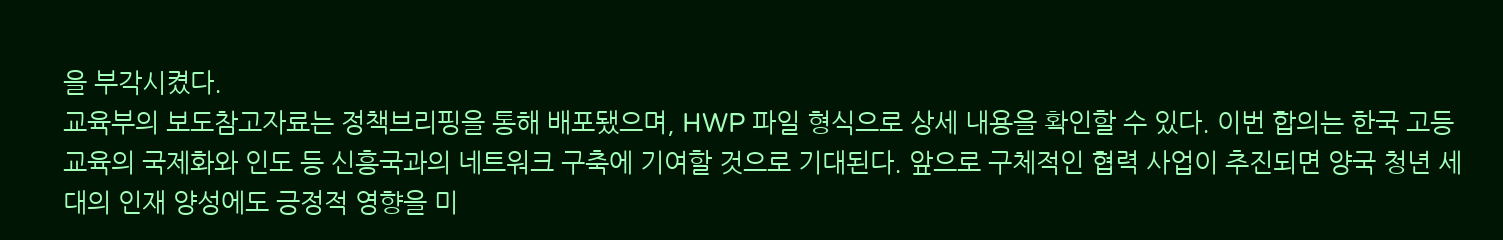을 부각시켰다.
교육부의 보도참고자료는 정책브리핑을 통해 배포됐으며, HWP 파일 형식으로 상세 내용을 확인할 수 있다. 이번 합의는 한국 고등교육의 국제화와 인도 등 신흥국과의 네트워크 구축에 기여할 것으로 기대된다. 앞으로 구체적인 협력 사업이 추진되면 양국 청년 세대의 인재 양성에도 긍정적 영향을 미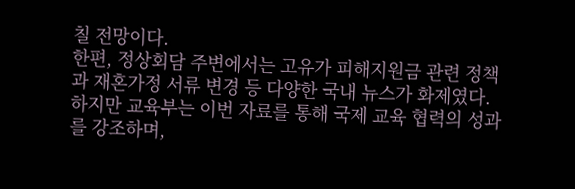칠 전망이다.
한편, 정상회담 주변에서는 고유가 피해지원금 관련 정책과 재혼가정 서류 변경 등 다양한 국내 뉴스가 화제였다. 하지만 교육부는 이번 자료를 통해 국제 교육 협력의 성과를 강조하며,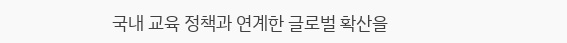국내 교육 정책과 연계한 글로벌 확산을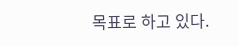목표로 하고 있다.